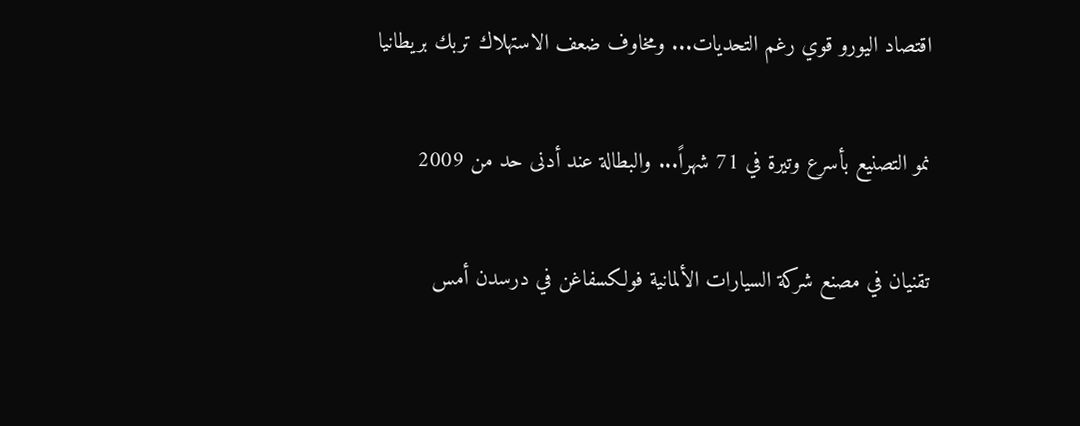اقتصاد اليورو قوي رغم التحديات... ومخاوف ضعف الاستهلاك تربك بريطانيا

نمو التصنيع بأسرع وتيرة في 71 شهراً... والبطالة عند أدنى حد من 2009

تقنيان في مصنع شركة السيارات الألمانية فولكسفاغن في درسدن أمس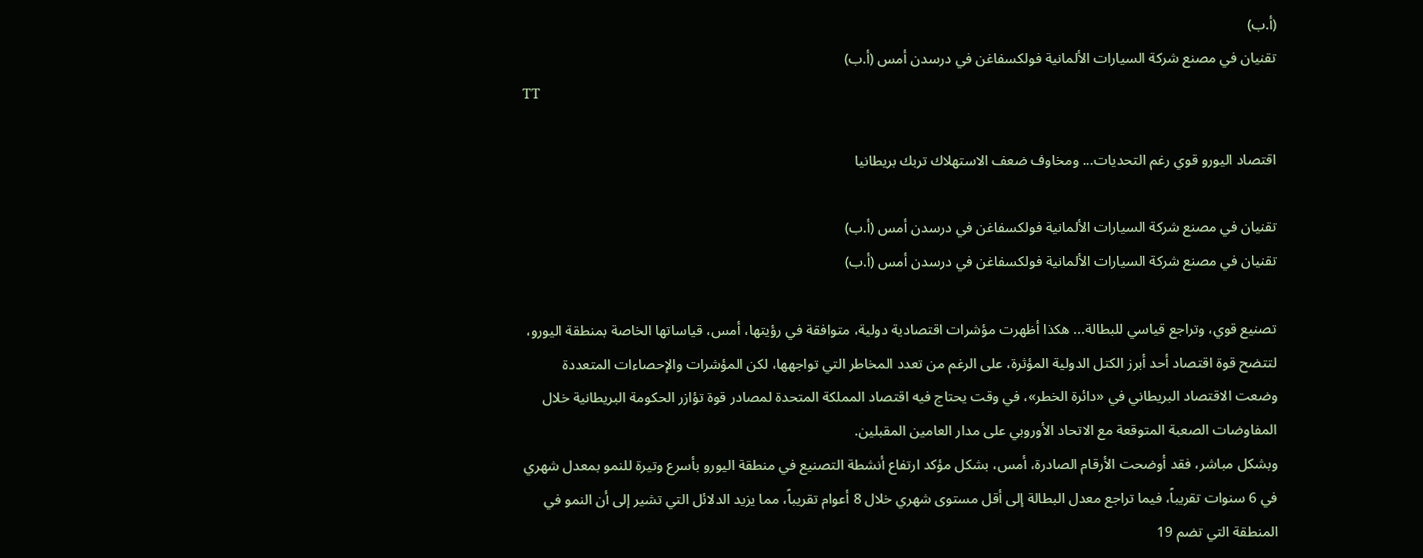(أ.ب)
تقنيان في مصنع شركة السيارات الألمانية فولكسفاغن في درسدن أمس (أ.ب)
TT

اقتصاد اليورو قوي رغم التحديات... ومخاوف ضعف الاستهلاك تربك بريطانيا

تقنيان في مصنع شركة السيارات الألمانية فولكسفاغن في درسدن أمس (أ.ب)
تقنيان في مصنع شركة السيارات الألمانية فولكسفاغن في درسدن أمس (أ.ب)

تصنيع قوي، وتراجع قياسي للبطالة... هكذا أظهرت مؤشرات اقتصادية دولية، متوافقة في رؤيتها، أمس، قياساتها الخاصة بمنطقة اليورو، لتتضح قوة اقتصاد أحد أبرز الكتل الدولية المؤثرة، على الرغم من تعدد المخاطر التي تواجهها، لكن المؤشرات والإحصاءات المتعددة وضعت الاقتصاد البريطاني في «دائرة الخطر»، في وقت يحتاج فيه اقتصاد المملكة المتحدة لمصادر قوة تؤازر الحكومة البريطانية خلال المفاوضات الصعبة المتوقعة مع الاتحاد الأوروبي على مدار العامين المقبلين.
وبشكل مباشر، فقد أوضحت الأرقام الصادرة، أمس، بشكل مؤكد ارتفاع أنشطة التصنيع في منطقة اليورو بأسرع وتيرة للنمو بمعدل شهري في 6 سنوات تقريباً، فيما تراجع معدل البطالة إلى أقل مستوى شهري خلال 8 أعوام تقريباً، مما يزيد الدلائل التي تشير إلى أن النمو في المنطقة التي تضم 19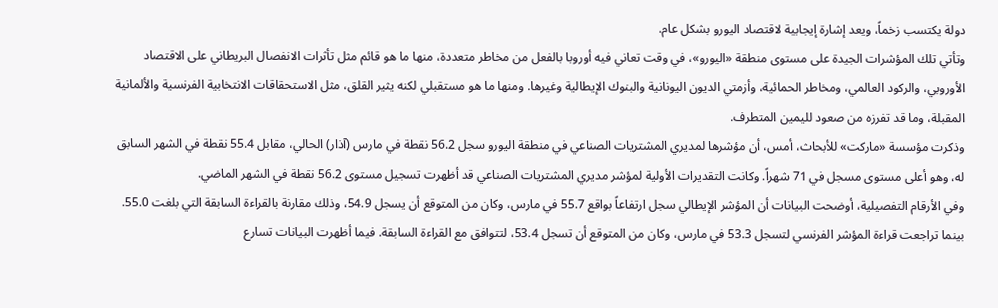دولة يكتسب زخماً، ويعد إشارة إيجابية لاقتصاد اليورو بشكل عام.
وتأتي تلك المؤشرات الجيدة على مستوى منطقة «اليورو»، في وقت تعاني فيه أوروبا بالفعل من مخاطر متعددة، منها ما هو قائم مثل تأثرات الانفصال البريطاني على الاقتصاد الأوروبي، والركود العالمي، ومخاطر الحمائية، وأزمتي الديون اليونانية والبنوك الإيطالية وغيرها. ومنها ما هو مستقبلي لكنه يثير القلق، مثل الاستحقاقات الانتخابية الفرنسية والألمانية المقبلة، وما قد تفرزه من صعود لليمين المتطرف.
وذكرت مؤسسة «ماركت» للأبحاث، أمس، أن مؤشرها لمديري المشتريات الصناعي في منطقة اليورو سجل 56.2 نقطة في مارس (آذار) الحالي، مقابل 55.4 نقطة في الشهر السابق له، وهو أعلى مستوى مسجل في 71 شهراً. وكانت التقديرات الأولية لمؤشر مديري المشتريات الصناعي قد أظهرت تسجيل مستوى 56.2 نقطة في الشهر الماضي.
وفي الأرقام التفصيلية، أوضحت البيانات أن المؤشر الإيطالي سجل ارتفاعاً بواقع 55.7 في مارس، وكان من المتوقع أن يسجل 54.9، وذلك مقارنة بالقراءة السابقة التي بلغت 55.0. بينما تراجعت قراءة المؤشر الفرنسي لتسجل 53.3 في مارس، وكان من المتوقع أن تسجل 53.4، لتتوافق مع القراءة السابقة. فيما أظهرت البيانات تسارع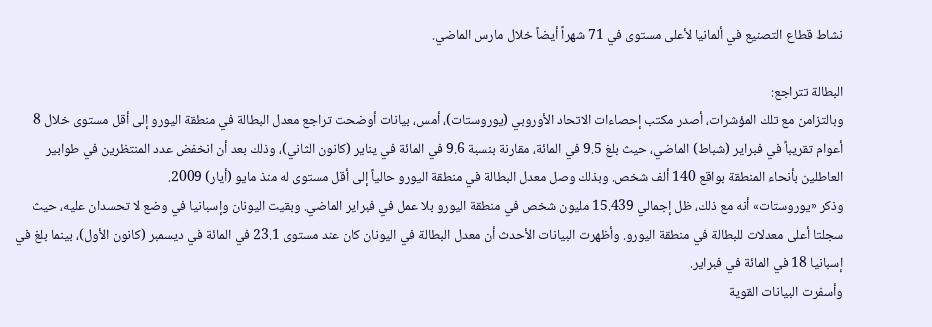نشاط قطاع التصنيع في ألمانيا لأعلى مستوى في 71 شهراً أيضاً خلال مارس الماضي.

البطالة تتراجع:
وبالتزامن مع تلك المؤشرات، أصدر مكتب إحصاءات الاتحاد الأوروبي (يوروستات)، أمس، بيانات أوضحت تراجع معدل البطالة في منطقة اليورو إلى أقل مستوى خلال 8 أعوام تقريباً في فبراير (شباط) الماضي، حيث بلغ 9.5 في المائة، مقارنة بنسبة 9.6 في المائة في يناير (كانون الثاني)، وذلك بعد أن انخفض عدد المنتظرين في طوابير العاطلين بأنحاء المنطقة بواقع 140 ألف شخص. وبذلك وصل معدل البطالة في منطقة اليورو حالياً إلى أقل مستوى له منذ مايو (أيار) 2009.
وذكر «يوروستات» أنه مع ذلك، ظل إجمالي 15.439 مليون شخص في منطقة اليورو بلا عمل في فبراير الماضي. وبقيت اليونان وإسبانيا في وضع لا تحسدان عليه، حيث سجلتا أعلى معدلات للبطالة في منطقة اليورو. وأظهرت البيانات الأحدث أن معدل البطالة في اليونان كان عند مستوى 23.1 في المائة في ديسمبر (كانون الأول)، بينما بلغ في إسبانيا 18 في المائة في فبراير.
وأسفرت البيانات القوية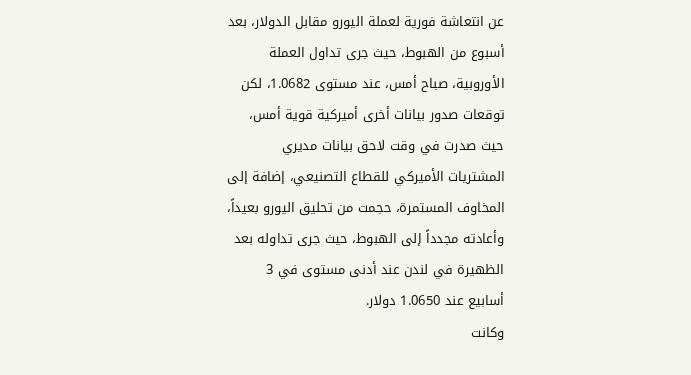عن انتعاشة فورية لعملة اليورو مقابل الدولار، بعد أسبوع من الهبوط، حيث جرى تداول العملة الأوروبية، صباح أمس، عند مستوى 1.0682، لكن توقعات صدور بيانات أخرى أميركية قوية أمس، حيث صدرت في وقت لاحق بيانات مديري المشتريات الأميركي للقطاع التصنيعي، إضافة إلى المخاوف المستمرة، حجمت من تحليق اليورو بعيداً، وأعادته مجدداً إلى الهبوط، حيث جرى تداوله بعد الظهيرة في لندن عند أدنى مستوى في 3 أسابيع عند 1.0650 دولار.
وكانت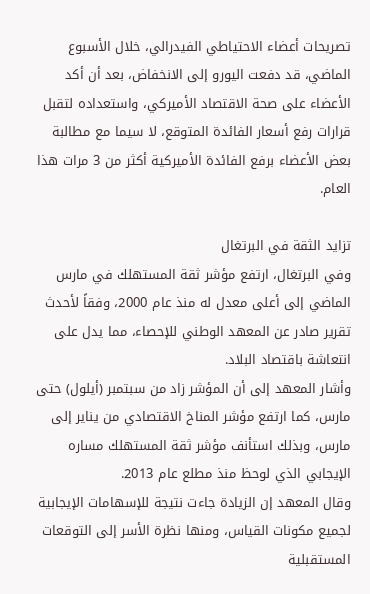تصريحات أعضاء الاحتياطي الفيدرالي، خلال الأسبوع الماضي، قد دفعت اليورو إلى الانخفاض، بعد أن أكد الأعضاء على صحة الاقتصاد الأميركي، واستعداده لتقبل قرارات رفع أسعار الفائدة المتوقع، لا سيما مع مطالبة بعض الأعضاء برفع الفائدة الأميركية أكثر من 3 مرات هذا العام.

تزايد الثقة في البرتغال
وفي البرتغال، ارتفع مؤشر ثقة المستهلك في مارس الماضي إلى أعلى معدل له منذ عام 2000، وفقاً لأحدث تقرير صادر عن المعهد الوطني للإحصاء، مما يدل على انتعاشة باقتصاد البلاد.
وأشار المعهد إلى أن المؤشر زاد من سبتمبر (أيلول) حتى مارس، كما ارتفع مؤشر المناخ الاقتصادي من يناير إلى مارس، وبذلك استأنف مؤشر ثقة المستهلك مساره الإيجابي الذي لوحظ منذ مطلع عام 2013.
وقال المعهد إن الزيادة جاءت نتيجة للإسهامات الإيجابية لجميع مكونات القياس، ومنها نظرة الأسر إلى التوقعات المستقبلية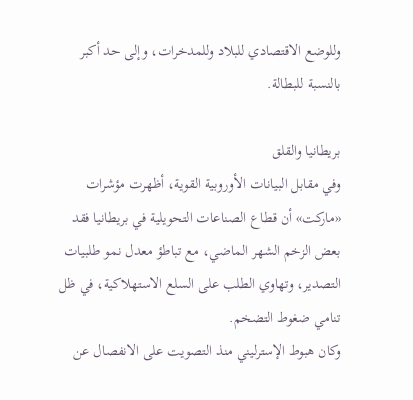وللوضع الاقتصادي للبلاد وللمدخرات، وإلى حد أكبر بالنسبة للبطالة.

بريطانيا والقلق
وفي مقابل البيانات الأوروبية القوية، أظهرت مؤشرات «ماركت» أن قطاع الصناعات التحويلية في بريطانيا فقد بعض الزخم الشهر الماضي، مع تباطؤ معدل نمو طلبيات التصدير، وتهاوي الطلب على السلع الاستهلاكية، في ظل تنامي ضغوط التضخم.
وكان هبوط الإسترليني منذ التصويت على الانفصال عن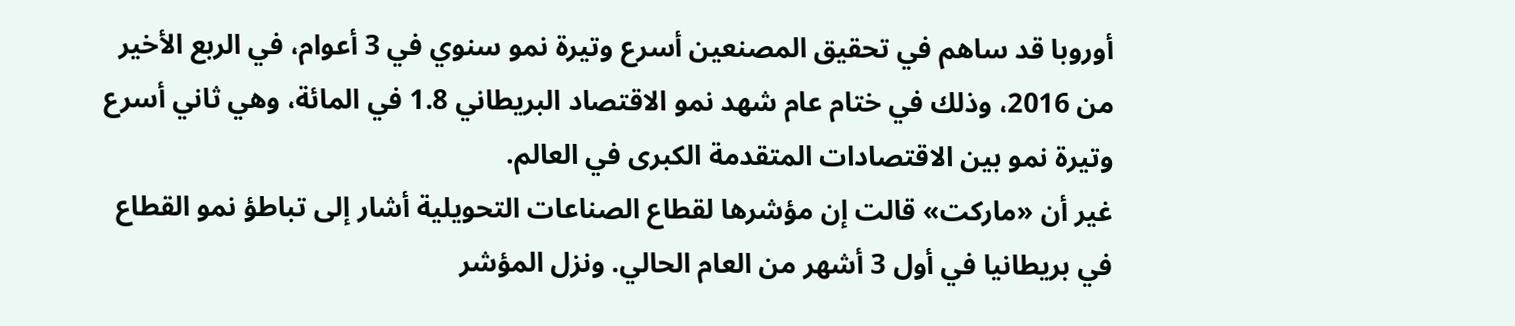أوروبا قد ساهم في تحقيق المصنعين أسرع وتيرة نمو سنوي في 3 أعوام، في الربع الأخير من 2016، وذلك في ختام عام شهد نمو الاقتصاد البريطاني 1.8 في المائة، وهي ثاني أسرع وتيرة نمو بين الاقتصادات المتقدمة الكبرى في العالم.
غير أن «ماركت» قالت إن مؤشرها لقطاع الصناعات التحويلية أشار إلى تباطؤ نمو القطاع في بريطانيا في أول 3 أشهر من العام الحالي. ونزل المؤشر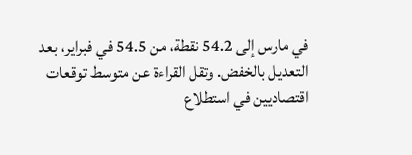في مارس إلى 54.2 نقطة، من 54.5 في فبراير، بعد التعديل بالخفض. وتقل القراءة عن متوسط توقعات اقتصاديين في استطلاع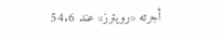أجرته «رويترز» عند 54.6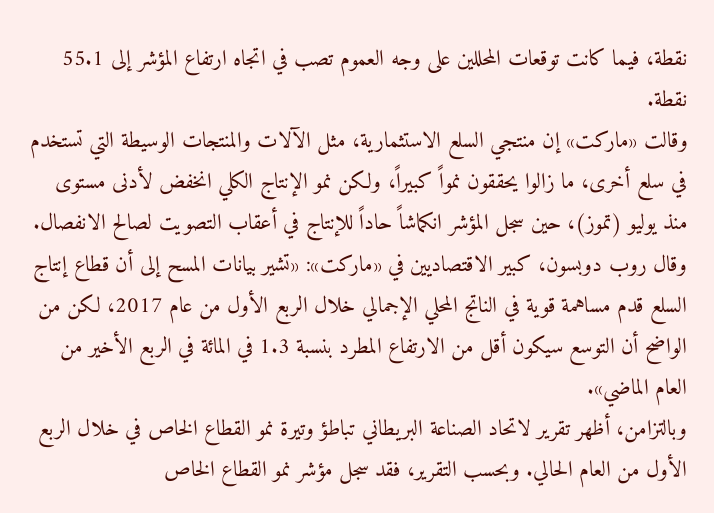نقطة، فيما كانت توقعات المحللين على وجه العموم تصب في اتجاه ارتفاع المؤشر إلى 55.1 نقطة.
وقالت «ماركت» إن منتجي السلع الاستثمارية، مثل الآلات والمنتجات الوسيطة التي تستخدم في سلع أخرى، ما زالوا يحققون نمواً كبيراً، ولكن نمو الإنتاج الكلي انخفض لأدنى مستوى منذ يوليو (تموز)، حين سجل المؤشر انكماشاً حاداً للإنتاج في أعقاب التصويت لصالح الانفصال.
وقال روب دوبسون، كبير الاقتصاديين في «ماركت»: «تشير بيانات المسح إلى أن قطاع إنتاج السلع قدم مساهمة قوية في الناتج المحلي الإجمالي خلال الربع الأول من عام 2017، لكن من الواضح أن التوسع سيكون أقل من الارتفاع المطرد بنسبة 1.3 في المائة في الربع الأخير من العام الماضي».
وبالتزامن، أظهر تقرير لاتحاد الصناعة البريطاني تباطؤ وتيرة نمو القطاع الخاص في خلال الربع الأول من العام الحالي. وبحسب التقرير، فقد سجل مؤشر نمو القطاع الخاص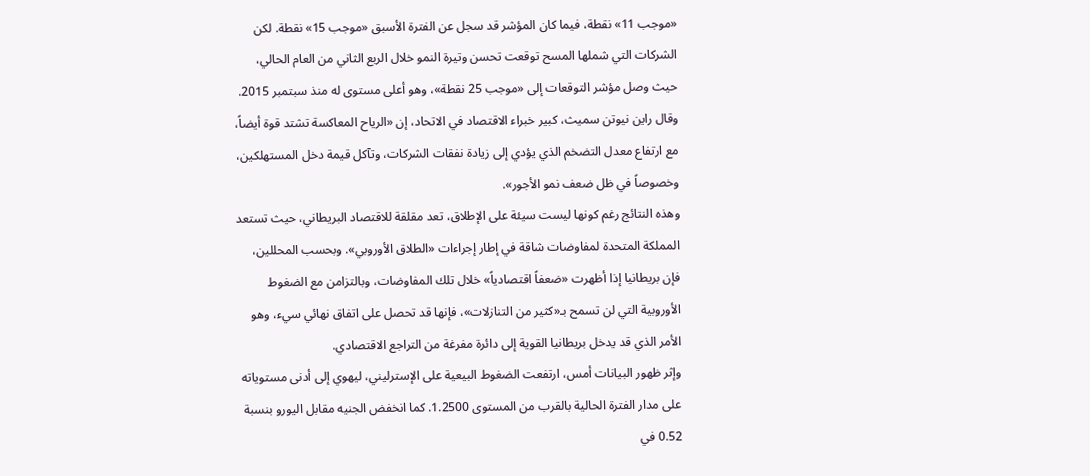«موجب 11» نقطة، فيما كان المؤشر قد سجل عن الفترة الأسبق «موجب 15» نقطة. لكن الشركات التي شملها المسح توقعت تحسن وتيرة النمو خلال الربع الثاني من العام الحالي، حيث وصل مؤشر التوقعات إلى «موجب 25 نقطة»، وهو أعلى مستوى له منذ سبتمبر 2015.
وقال راين نيوتن سميث، كبير خبراء الاقتصاد في الاتحاد، إن «الرياح المعاكسة تشتد قوة أيضاً، مع ارتفاع معدل التضخم الذي يؤدي إلى زيادة نفقات الشركات، وتآكل قيمة دخل المستهلكين، وخصوصاً في ظل ضعف نمو الأجور».
وهذه النتائج رغم كونها ليست سيئة على الإطلاق، تعد مقلقة للاقتصاد البريطاني، حيث تستعد المملكة المتحدة لمفاوضات شاقة في إطار إجراءات «الطلاق الأوروبي». وبحسب المحللين، فإن بريطانيا إذا أظهرت «ضعفاً اقتصادياً» خلال تلك المفاوضات، وبالتزامن مع الضغوط الأوروبية التي لن تسمح بـ«كثير من التنازلات»، فإنها قد تحصل على اتفاق نهائي سيء، وهو الأمر الذي قد يدخل بريطانيا القوية إلى دائرة مفرغة من التراجع الاقتصادي.
وإثر ظهور البيانات أمس، ارتفعت الضغوط البيعية على الإسترليني، ليهوي إلى أدنى مستوياته على مدار الفترة الحالية بالقرب من المستوى 1.2500. كما انخفض الجنيه مقابل اليورو بنسبة 0.52 في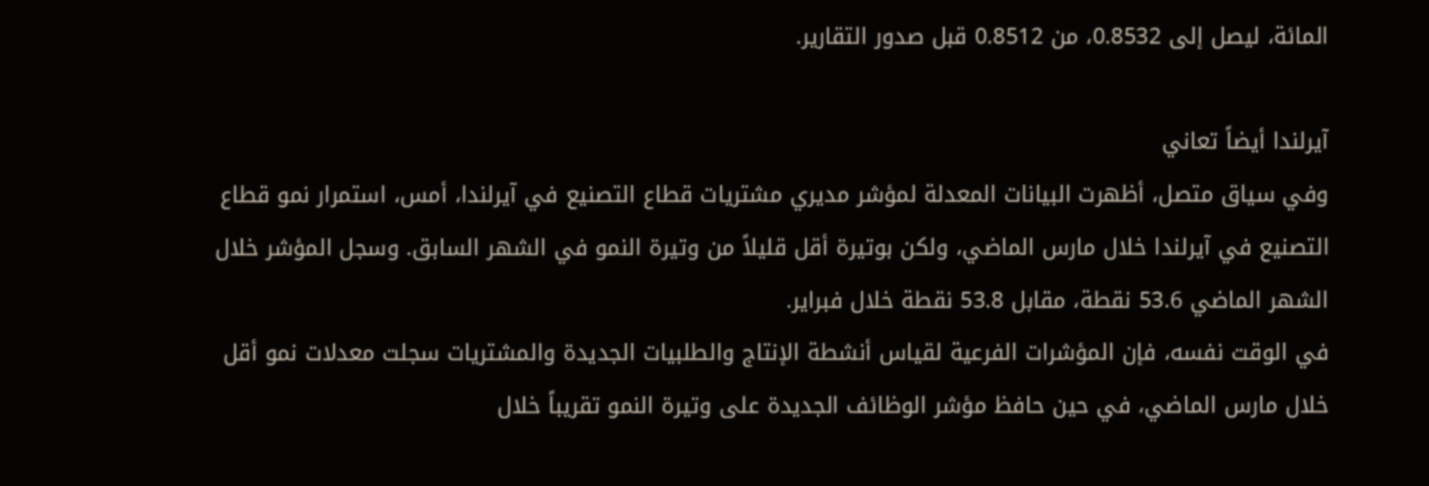المائة، ليصل إلى 0.8532، من 0.8512 قبل صدور التقارير.

آيرلندا أيضاً تعاني
وفي سياق متصل، أظهرت البيانات المعدلة لمؤشر مديري مشتريات قطاع التصنيع في آيرلندا، أمس، استمرار نمو قطاع التصنيع في آيرلندا خلال مارس الماضي، ولكن بوتيرة أقل قليلاً من وتيرة النمو في الشهر السابق. وسجل المؤشر خلال الشهر الماضي 53.6 نقطة، مقابل 53.8 نقطة خلال فبراير.
في الوقت نفسه، فإن المؤشرات الفرعية لقياس أنشطة الإنتاج والطلبيات الجديدة والمشتريات سجلت معدلات نمو أقل خلال مارس الماضي، في حين حافظ مؤشر الوظائف الجديدة على وتيرة النمو تقريباً خلال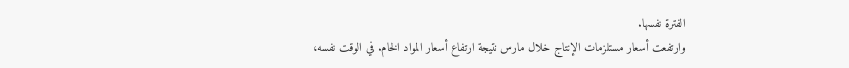الفترة نفسها.
وارتفعت أسعار مستلزمات الإنتاج خلال مارس نتيجة ارتفاع أسعار المواد الخام. في الوقت نفسه،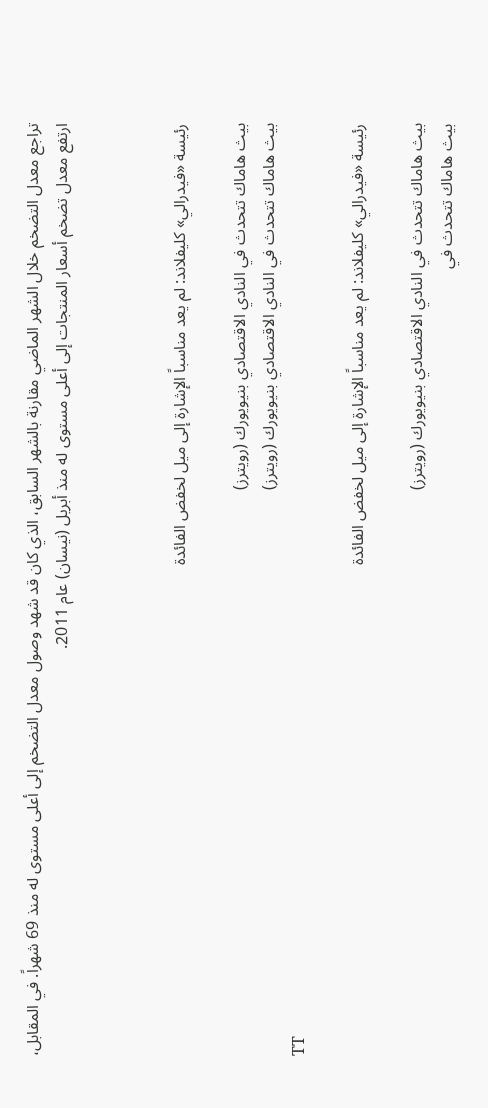تراجع معدل التضخم خلال الشهر الماضي مقارنة بالشهر السابق، الذي كان قد شهد وصول معدل التضخم إلى أعلى مستوى له منذ 69 شهراً. في المقابل، ارتفع معدل تضخم أسعار المنتجات إلى أعلى مستوى له منذ أبريل (نيسان) عام 2011.



رئيسة «فيدرالي» كليفلاند: لم يعد مناسباً الإشارة إلى ميل لخفض الفائدة

بيث هاماك تتحدث في النادي الاقتصادي بنيويورك (رويترز)
بيث هاماك تتحدث في النادي الاقتصادي بنيويورك (رويترز)
TT

رئيسة «فيدرالي» كليفلاند: لم يعد مناسباً الإشارة إلى ميل لخفض الفائدة

بيث هاماك تتحدث في النادي الاقتصادي بنيويورك (رويترز)
بيث هاماك تتحدث في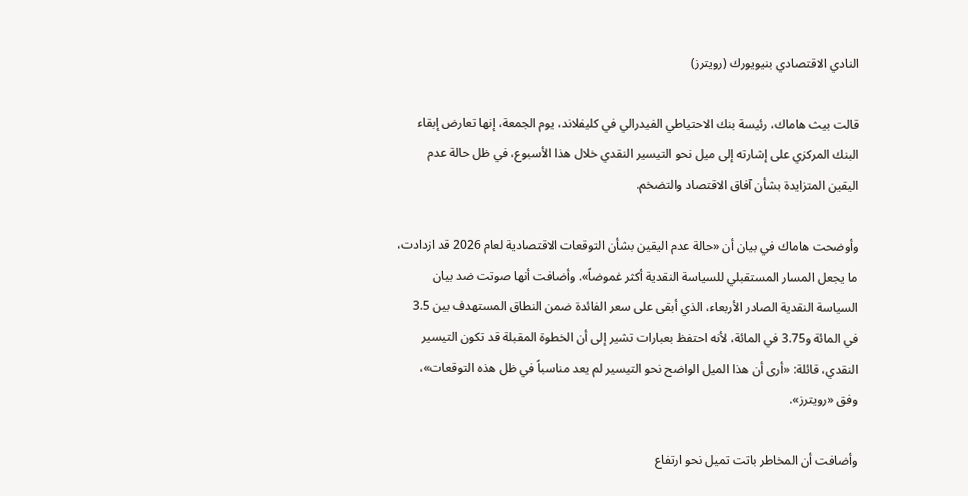النادي الاقتصادي بنيويورك (رويترز)

قالت بيث هاماك، رئيسة بنك الاحتياطي الفيدرالي في كليفلاند، يوم الجمعة، إنها تعارض إبقاء البنك المركزي على إشارته إلى ميل نحو التيسير النقدي خلال هذا الأسبوع، في ظل حالة عدم اليقين المتزايدة بشأن آفاق الاقتصاد والتضخم.

وأوضحت هاماك في بيان أن «حالة عدم اليقين بشأن التوقعات الاقتصادية لعام 2026 قد ازدادت، ما يجعل المسار المستقبلي للسياسة النقدية أكثر غموضاً». وأضافت أنها صوتت ضد بيان السياسة النقدية الصادر الأربعاء، الذي أبقى على سعر الفائدة ضمن النطاق المستهدف بين 3.5 في المائة و3.75 في المائة، لأنه احتفظ بعبارات تشير إلى أن الخطوة المقبلة قد تكون التيسير النقدي، قائلة: «أرى أن هذا الميل الواضح نحو التيسير لم يعد مناسباً في ظل هذه التوقعات»، وفق «رويترز».

وأضافت أن المخاطر باتت تميل نحو ارتفاع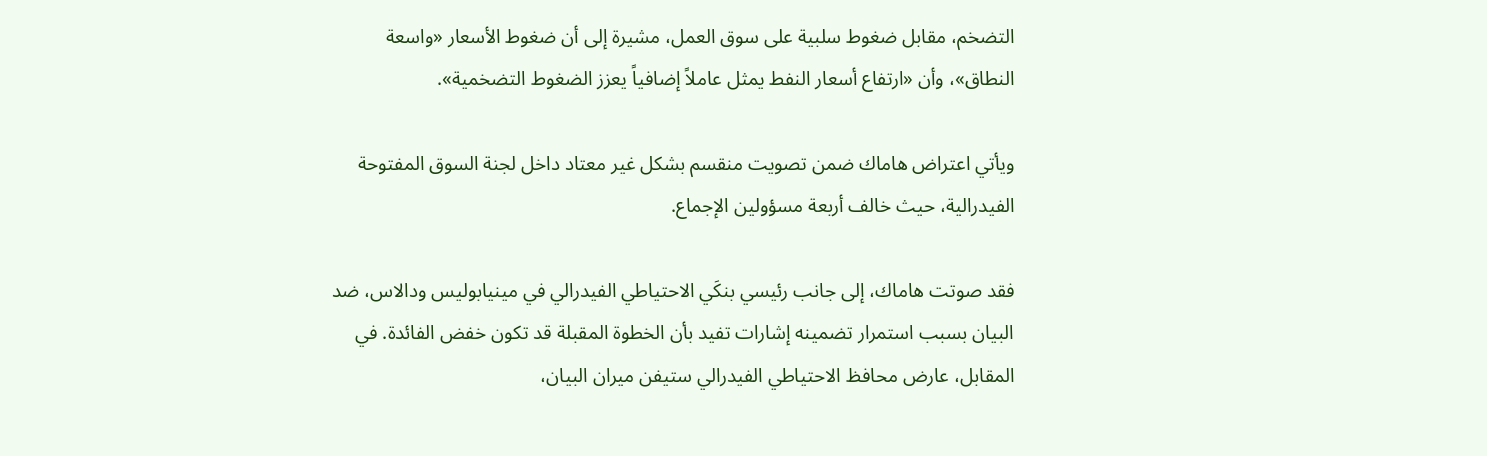التضخم، مقابل ضغوط سلبية على سوق العمل، مشيرة إلى أن ضغوط الأسعار «واسعة النطاق»، وأن «ارتفاع أسعار النفط يمثل عاملاً إضافياً يعزز الضغوط التضخمية».

ويأتي اعتراض هاماك ضمن تصويت منقسم بشكل غير معتاد داخل لجنة السوق المفتوحة الفيدرالية، حيث خالف أربعة مسؤولين الإجماع.

فقد صوتت هاماك، إلى جانب رئيسي بنكَي الاحتياطي الفيدرالي في مينيابوليس ودالاس، ضد البيان بسبب استمرار تضمينه إشارات تفيد بأن الخطوة المقبلة قد تكون خفض الفائدة. في المقابل، عارض محافظ الاحتياطي الفيدرالي ستيفن ميران البيان،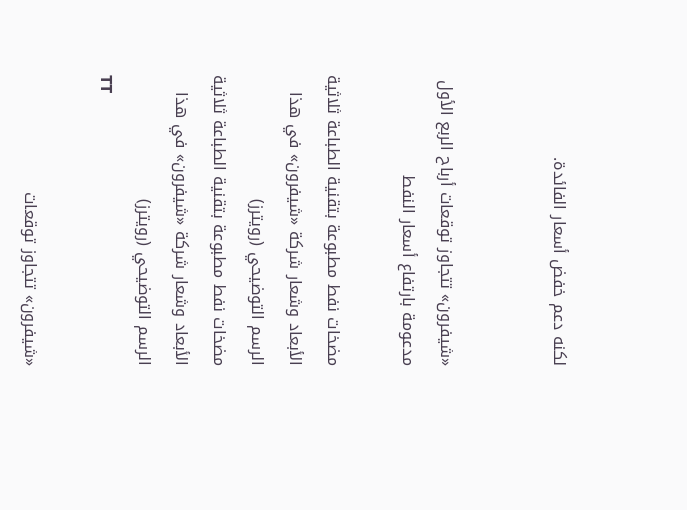لكنه دعم خفض أسعار الفائدة.


«شيفرون» تتجاوز توقعات أرباح الربع الأول مدعومة بارتفاع أسعار النفط

مضخات نفط مطبوعة بتقنية الطباعة ثلاثية الأبعاد وشعار شركة «شيفرون» في هذا الرسم التوضيحي (رويترز)
مضخات نفط مطبوعة بتقنية الطباعة ثلاثية الأبعاد وشعار شركة «شيفرون» في هذا الرسم التوضيحي (رويترز)
TT

«شيفرون» تتجاوز توقعات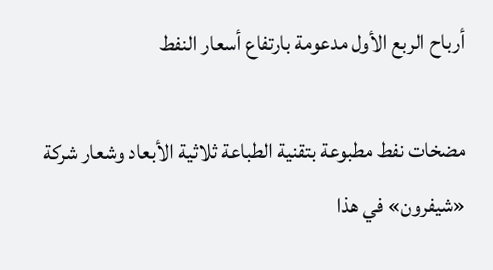أرباح الربع الأول مدعومة بارتفاع أسعار النفط

مضخات نفط مطبوعة بتقنية الطباعة ثلاثية الأبعاد وشعار شركة «شيفرون» في هذا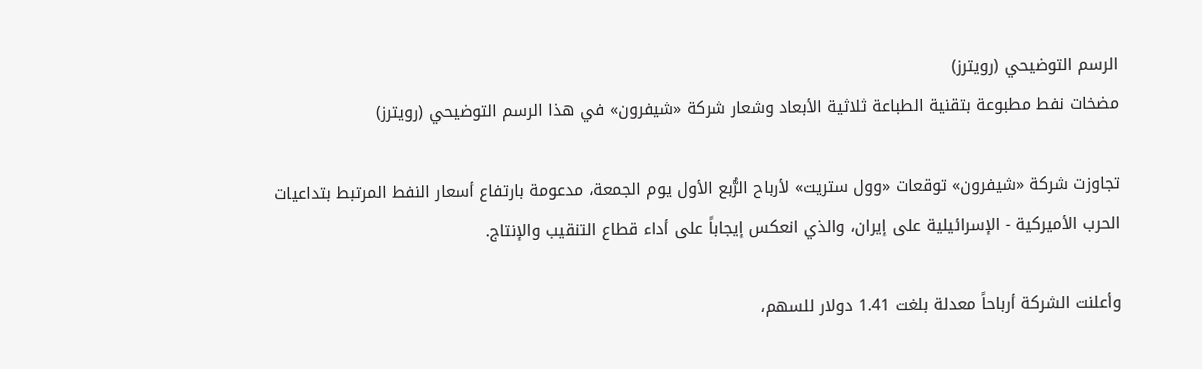الرسم التوضيحي (رويترز)
مضخات نفط مطبوعة بتقنية الطباعة ثلاثية الأبعاد وشعار شركة «شيفرون» في هذا الرسم التوضيحي (رويترز)

تجاوزت شركة «شيفرون» توقعات «وول ستريت» لأرباح الرُّبع الأول يوم الجمعة، مدعومة بارتفاع أسعار النفط المرتبط بتداعيات الحرب الأميركية - الإسرائيلية على إيران، والذي انعكس إيجاباً على أداء قطاع التنقيب والإنتاج.

وأعلنت الشركة أرباحاً معدلة بلغت 1.41 دولار للسهم،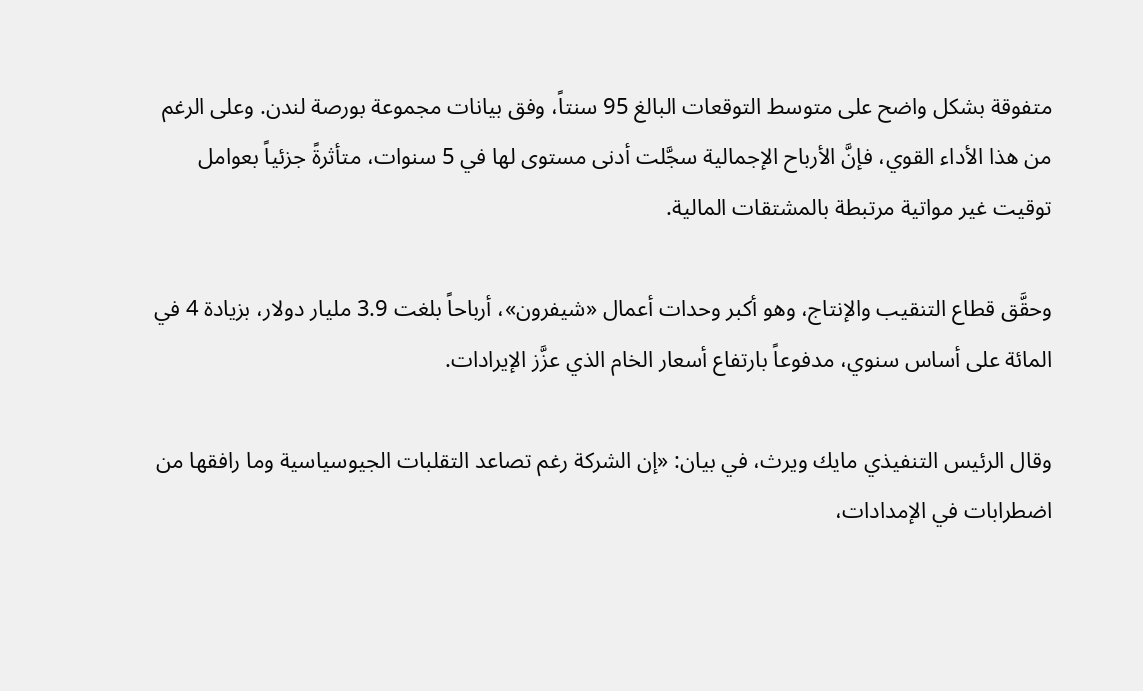متفوقة بشكل واضح على متوسط التوقعات البالغ 95 سنتاً، وفق بيانات مجموعة بورصة لندن. وعلى الرغم من هذا الأداء القوي، فإنَّ الأرباح الإجمالية سجَّلت أدنى مستوى لها في 5 سنوات، متأثرةً جزئياً بعوامل توقيت غير مواتية مرتبطة بالمشتقات المالية.

وحقَّق قطاع التنقيب والإنتاج، وهو أكبر وحدات أعمال «شيفرون»، أرباحاً بلغت 3.9 مليار دولار، بزيادة 4 في المائة على أساس سنوي، مدفوعاً بارتفاع أسعار الخام الذي عزَّز الإيرادات.

وقال الرئيس التنفيذي مايك ويرث، في بيان: «إن الشركة رغم تصاعد التقلبات الجيوسياسية وما رافقها من اضطرابات في الإمدادات،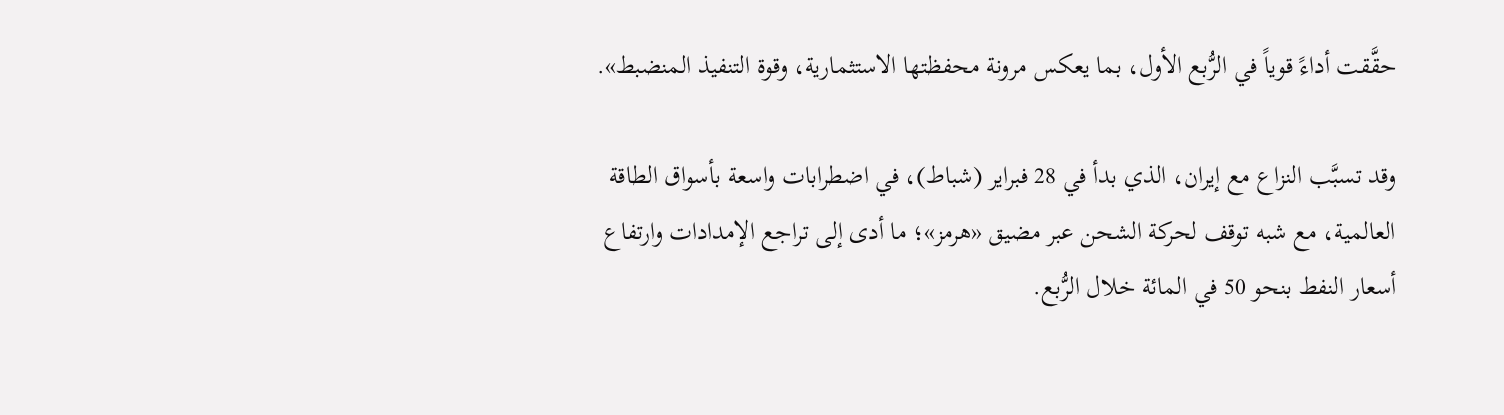حقَّقت أداءً قوياً في الرُّبع الأول، بما يعكس مرونة محفظتها الاستثمارية، وقوة التنفيذ المنضبط».

وقد تسبَّب النزاع مع إيران، الذي بدأ في 28 فبراير (شباط)، في اضطرابات واسعة بأسواق الطاقة العالمية، مع شبه توقف لحركة الشحن عبر مضيق «هرمز»؛ ما أدى إلى تراجع الإمدادات وارتفاع أسعار النفط بنحو 50 في المائة خلال الرُّبع.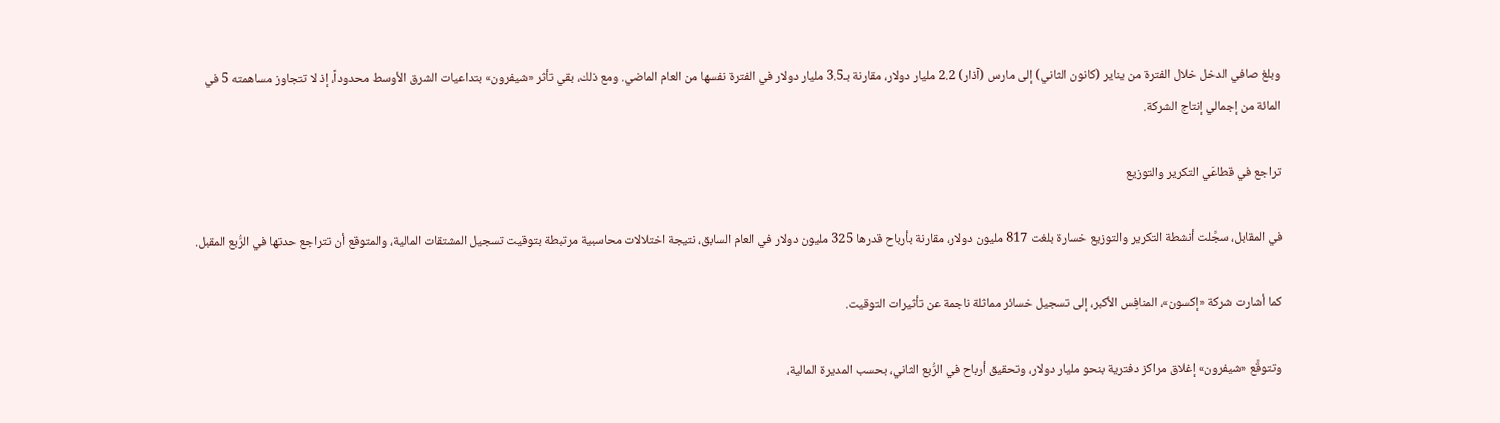وبلغ صافي الدخل خلال الفترة من يناير (كانون الثاني) إلى مارس (آذار) 2.2 مليار دولار، مقارنة بـ3.5 مليار دولار في الفترة نفسها من العام الماضي. ومع ذلك، بقي تأثر «شيفرون» بتداعيات الشرق الأوسط محدوداً، إذ لا تتجاوز مساهمته 5 في المائة من إجمالي إنتاج الشركة.

تراجع في قطاعَي التكرير والتوزيع

في المقابل، سجَّلت أنشطة التكرير والتوزيع خسارة بلغت 817 مليون دولار، مقارنة بأرباح قدرها 325 مليون دولار في العام السابق، نتيجة اختلالات محاسبية مرتبطة بتوقيت تسجيل المشتقات المالية، والمتوقع أن تتراجع حدتها في الرُّبع المقبل.

كما أشارت شركة «إكسون»، المنافِس الأكبر، إلى تسجيل خسائر مماثلة ناجمة عن تأثيرات التوقيت.

وتتوقَّع «شيفرون» إغلاق مراكز دفترية بنحو مليار دولار، وتحقيق أرباح في الرُّبع الثاني، بحسب المديرة المالية،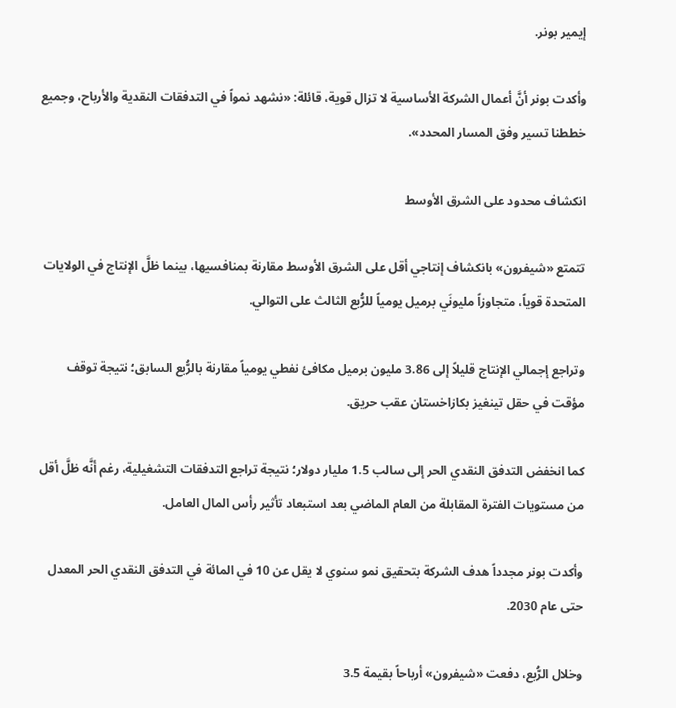إيمير بونر.

وأكدت بونر أنَّ أعمال الشركة الأساسية لا تزال قوية، قائلة: «نشهد نمواً في التدفقات النقدية والأرباح، وجميع خططنا تسير وفق المسار المحدد».

انكشاف محدود على الشرق الأوسط

تتمتع «شيفرون» بانكشاف إنتاجي أقل على الشرق الأوسط مقارنة بمنافسيها، بينما ظلَّ الإنتاج في الولايات المتحدة قوياً، متجاوزاً مليونَي برميل يومياً للرُّبع الثالث على التوالي.

وتراجع إجمالي الإنتاج قليلاً إلى 3.86 مليون برميل مكافئ نفطي يومياً مقارنة بالرُّبع السابق؛ نتيجة توقف مؤقت في حقل تينغيز بكازاخستان عقب حريق.

كما انخفض التدفق النقدي الحر إلى سالب 1.5 مليار دولار؛ نتيجة تراجع التدفقات التشغيلية، رغم أنَّه ظلَّ أقل من مستويات الفترة المقابلة من العام الماضي بعد استبعاد تأثير رأس المال العامل.

وأكدت بونر مجدداً هدف الشركة بتحقيق نمو سنوي لا يقل عن 10 في المائة في التدفق النقدي الحر المعدل حتى عام 2030.

وخلال الرُّبع، دفعت «شيفرون» أرباحاً بقيمة 3.5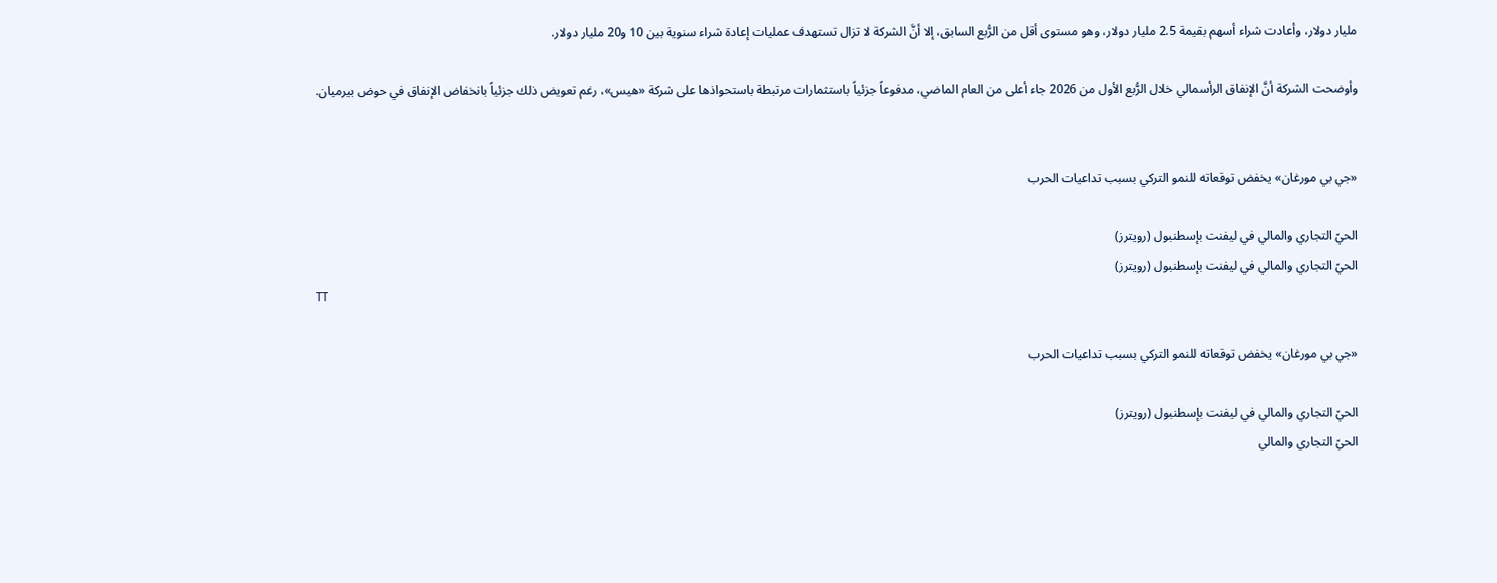مليار دولار، وأعادت شراء أسهم بقيمة 2.5 مليار دولار، وهو مستوى أقل من الرُّبع السابق، إلا أنَّ الشركة لا تزال تستهدف عمليات إعادة شراء سنوية بين 10 و20 مليار دولار.

وأوضحت الشركة أنَّ الإنفاق الرأسمالي خلال الرُّبع الأول من 2026 جاء أعلى من العام الماضي، مدفوعاً جزئياً باستثمارات مرتبطة باستحواذها على شركة «هيس»، رغم تعويض ذلك جزئياً بانخفاض الإنفاق في حوض بيرميان.


«جي بي مورغان» يخفض توقعاته للنمو التركي بسبب تداعيات الحرب

الحيّ التجاري والمالي في ليفنت بإسطنبول (رويترز)
الحيّ التجاري والمالي في ليفنت بإسطنبول (رويترز)
TT

«جي بي مورغان» يخفض توقعاته للنمو التركي بسبب تداعيات الحرب

الحيّ التجاري والمالي في ليفنت بإسطنبول (رويترز)
الحيّ التجاري والمالي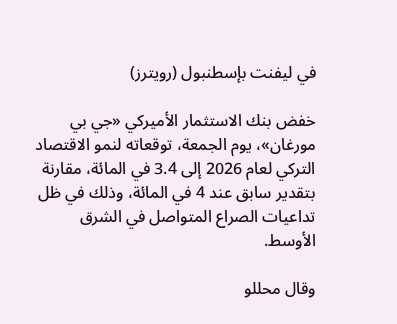في ليفنت بإسطنبول (رويترز)

خفض بنك الاستثمار الأميركي «جي بي مورغان»، يوم الجمعة، توقعاته لنمو الاقتصاد التركي لعام 2026 إلى 3.4 في المائة، مقارنة بتقدير سابق عند 4 في المائة، وذلك في ظل تداعيات الصراع المتواصل في الشرق الأوسط.

وقال محللو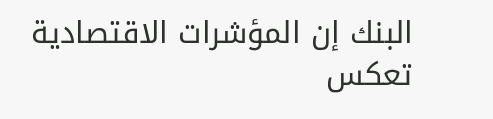البنك إن المؤشرات الاقتصادية تعكس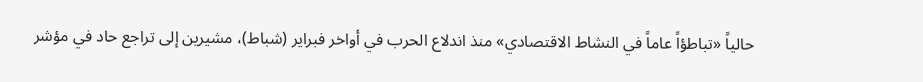حالياً «تباطؤاً عاماً في النشاط الاقتصادي» منذ اندلاع الحرب في أواخر فبراير (شباط)، مشيرين إلى تراجع حاد في مؤشر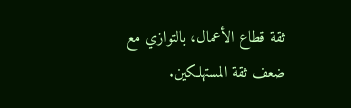ثقة قطاع الأعمال، بالتوازي مع ضعف ثقة المستهلكين.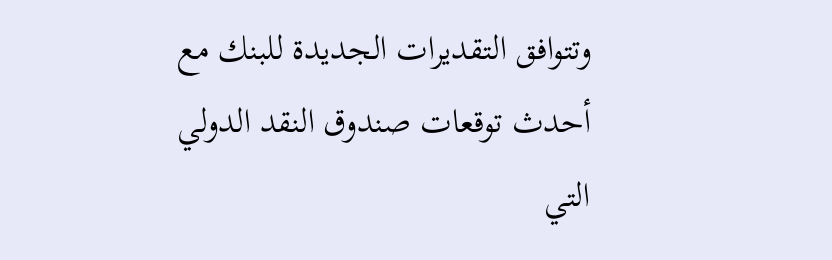وتتوافق التقديرات الجديدة للبنك مع أحدث توقعات صندوق النقد الدولي التي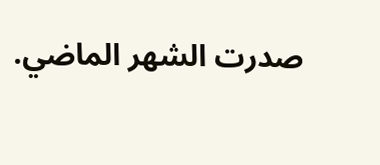صدرت الشهر الماضي.